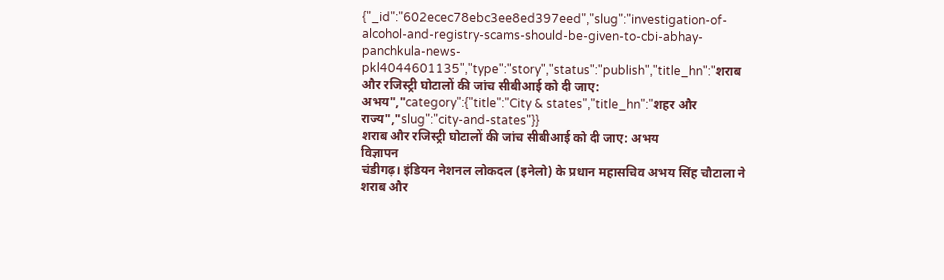{"_id":"602ecec78ebc3ee8ed397eed","slug":"investigation-of-alcohol-and-registry-scams-should-be-given-to-cbi-abhay-panchkula-news-pkl4044601135","type":"story","status":"publish","title_hn":"शराब और रजिस्ट्री घोटालों की जांच सीबीआई को दी जाए: अभय","category":{"title":"City & states","title_hn":"शहर और राज्य","slug":"city-and-states"}}
शराब और रजिस्ट्री घोटालों की जांच सीबीआई को दी जाए: अभय
विज्ञापन
चंडीगढ़। इंडियन नेशनल लोकदल (इनेलो) के प्रधान महासचिव अभय सिंह चौटाला ने शराब और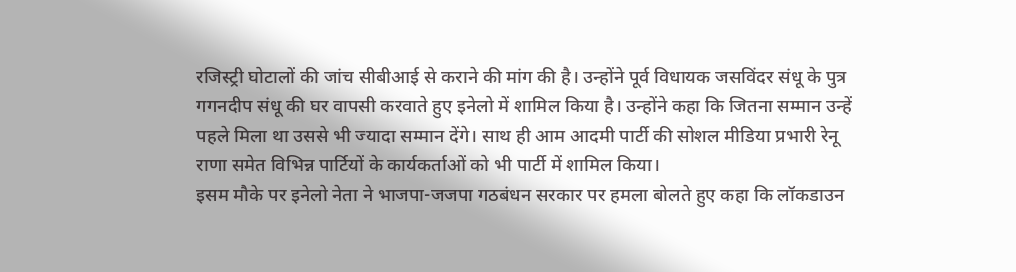रजिस्ट्री घोटालों की जांच सीबीआई से कराने की मांग की है। उन्होंने पूर्व विधायक जसविंदर संधू के पुत्र गगनदीप संधू की घर वापसी करवाते हुए इनेलो में शामिल किया है। उन्होंने कहा कि जितना सम्मान उन्हें पहले मिला था उससे भी ज्यादा सम्मान देंगे। साथ ही आम आदमी पार्टी की सोशल मीडिया प्रभारी रेनू राणा समेत विभिन्न पार्टियों के कार्यकर्ताओं को भी पार्टी में शामिल किया।
इसम मौके पर इनेलो नेता ने भाजपा-जजपा गठबंधन सरकार पर हमला बोलते हुए कहा कि लॉकडाउन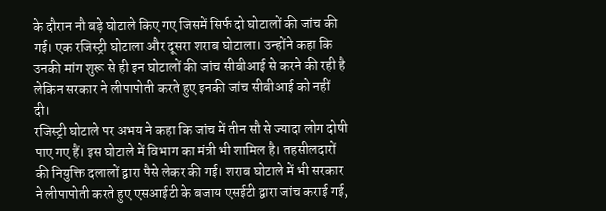के दौरान नौ बड़े घोटाले किए गए जिसमें सिर्फ दो घोटालों की जांच की गई। एक रजिस्ट्री घोटाला और दूसरा शराब घोटाला। उन्होंने कहा कि उनकी मांग शुरू से ही इन घोटालों की जांच सीबीआई से करने की रही है लेकिन सरकार ने लीपापोती करते हुए इनकी जांच सीबीआई को नहीं दी।
रजिस्ट्री घोटाले पर अभय ने कहा कि जांच में तीन सौ से ज्यादा लोग दोषी पाए गए हैं। इस घोटाले में विभाग का मंत्री भी शामिल है। तहसीलदारों की नियुक्ति दलालों द्वारा पैसे लेकर की गई। शराब घोटाले में भी सरकार ने लीपापोती करते हुए एसआईटी के बजाय एसईटी द्वारा जांच कराई गई,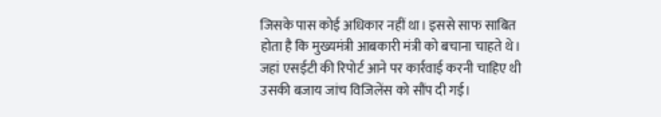जिसके पास कोई अधिकार नहीं था। इससे साफ साबित होता है कि मुख्यमंत्री आबकारी मंत्री को बचाना चाहते थे। जहां एसईटी की रिपोर्ट आने पर कार्रवाई करनी चाहिए थी उसकी बजाय जांच विजिलेंस को सौंप दी गई।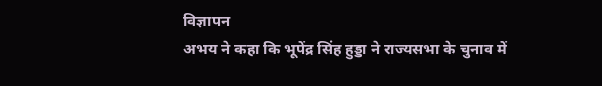विज्ञापन
अभय ने कहा कि भूपेंद्र सिंह हुड्डा ने राज्यसभा के चुनाव में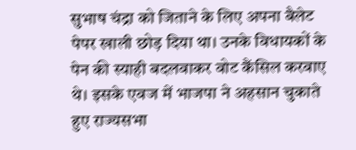सुभाष चंद्रा को जिताने के लिए अपना बैलेट पेपर खाली छोड़ दिया था। उनके विधायकों के पेन की स्याही बदलवाकर वोट कैंसिल करवाए थे। इसके एवज में भाजपा ने अहसान चुकाते हुए राज्यसभा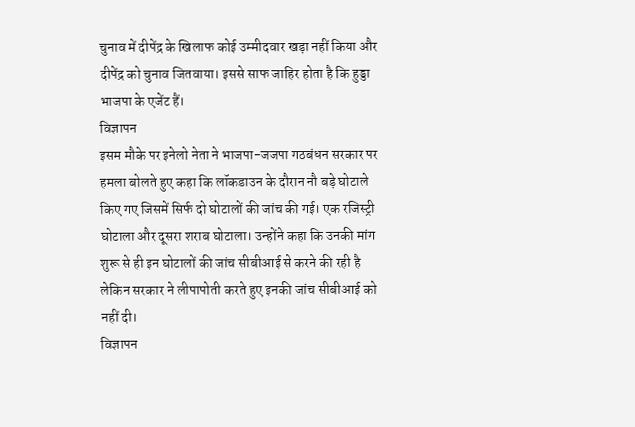चुनाव में दीपेंद्र के खिलाफ कोई उम्मीदवार खड़ा नहीं किया और दीपेंद्र को चुनाव जितवाया। इससे साफ जाहिर होता है कि हुड्डा भाजपा के एजेंट हैं।
विज्ञापन
इसम मौके पर इनेलो नेता ने भाजपा-जजपा गठबंधन सरकार पर हमला बोलते हुए कहा कि लॉकडाउन के दौरान नौ बड़े घोटाले किए गए जिसमें सिर्फ दो घोटालों की जांच की गई। एक रजिस्ट्री घोटाला और दूसरा शराब घोटाला। उन्होंने कहा कि उनकी मांग शुरू से ही इन घोटालों की जांच सीबीआई से करने की रही है लेकिन सरकार ने लीपापोती करते हुए इनकी जांच सीबीआई को नहीं दी।
विज्ञापन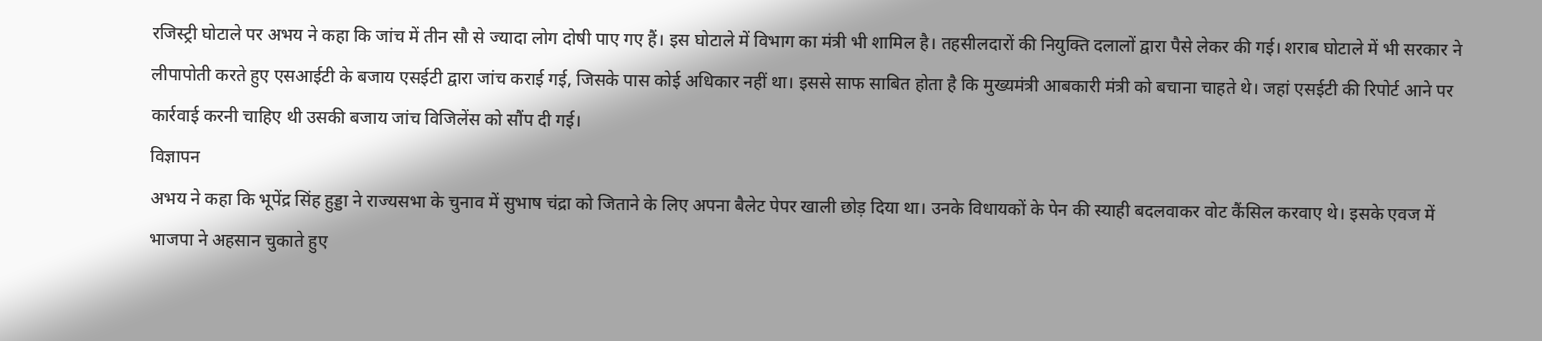रजिस्ट्री घोटाले पर अभय ने कहा कि जांच में तीन सौ से ज्यादा लोग दोषी पाए गए हैं। इस घोटाले में विभाग का मंत्री भी शामिल है। तहसीलदारों की नियुक्ति दलालों द्वारा पैसे लेकर की गई। शराब घोटाले में भी सरकार ने लीपापोती करते हुए एसआईटी के बजाय एसईटी द्वारा जांच कराई गई, जिसके पास कोई अधिकार नहीं था। इससे साफ साबित होता है कि मुख्यमंत्री आबकारी मंत्री को बचाना चाहते थे। जहां एसईटी की रिपोर्ट आने पर कार्रवाई करनी चाहिए थी उसकी बजाय जांच विजिलेंस को सौंप दी गई।
विज्ञापन
अभय ने कहा कि भूपेंद्र सिंह हुड्डा ने राज्यसभा के चुनाव में सुभाष चंद्रा को जिताने के लिए अपना बैलेट पेपर खाली छोड़ दिया था। उनके विधायकों के पेन की स्याही बदलवाकर वोट कैंसिल करवाए थे। इसके एवज में भाजपा ने अहसान चुकाते हुए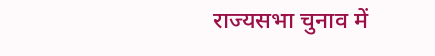राज्यसभा चुनाव में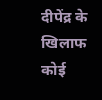दीपेंद्र के खिलाफ कोई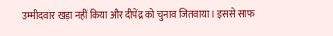उम्मीदवार खड़ा नहीं किया और दीपेंद्र को चुनाव जितवाया। इससे साफ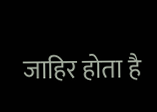जाहिर होता है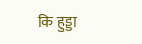कि हुड्डा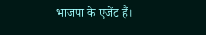भाजपा के एजेंट हैं।